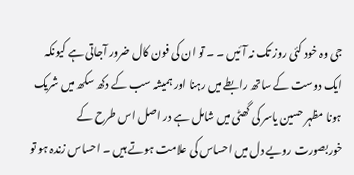جی وہ خود کئی روز تک نہ آئیں ۔ ۔ تو ان کی فون کال ضرور آجاتی ہے کیونکہ ایک دوست کے ساتھ رابطے میں رہنا اور ہمیشہ سب کے دکھ سکھ میں شریک ہونا مظہر حسین یاسر کی گھٹی میں شامل ہے در اصل اس طرح کے خوربصورت رویے دل میں احساس کی علامت ہوتے ہیں ۔ احساس زندہ ہو تو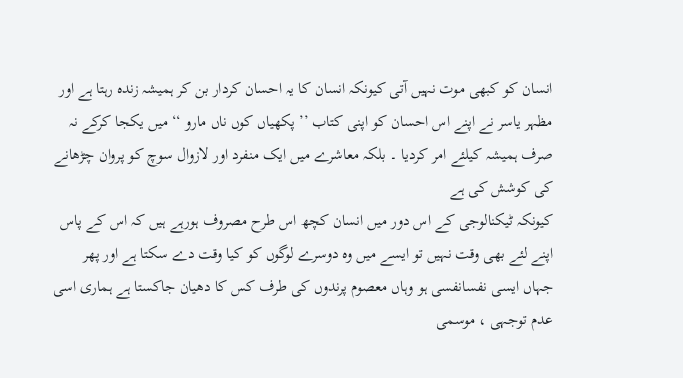انسان کو کبھی موت نہیں آتی کیونکہ انسان کا یہ احسان کردار بن کر ہمیشہ زندہ رہتا ہے اور مظہر یاسر نے اپنے اس احسان کو اپنی کتاب ’’ پکھیاں کوں ناں مارو ‘‘ میں یکجا کرکے نہ صرف ہمیشہ کیلئے امر کردیا ۔ بلکہ معاشرے میں ایک منفرد اور لازوال سوچ کو پروان چڑھانے کی کوشش کی ہے
کیونکہ ٹیکنالوجی کے اس دور میں انسان کچھ اس طرح مصروف ہورہے ہیں کہ اس کے پاس اپنے لئے بھی وقت نہیں تو ایسے میں وہ دوسرے لوگوں کو کیا وقت دے سکتا ہے اور پھر جہاں ایسی نفسانفسی ہو وہاں معصوم پرندوں کی طرف کس کا دھیان جاکستا ہے ہماری اسی عدم توجہی ، موسمی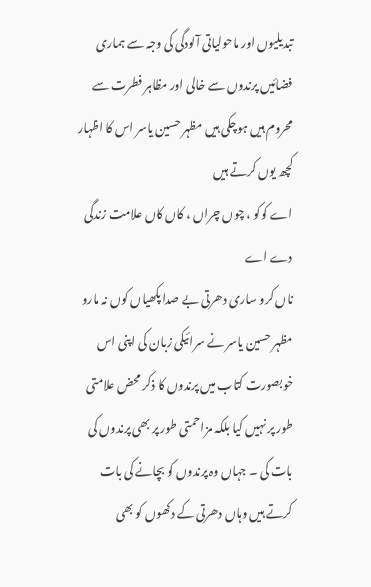تبدیلیوں اور ماحولیاتی آلودگی کی وجہ سے ہماری فضائیں پرندوں سے خالی اور مظاہر فطرت سے محروم ہیں ہوچکی ہیں مظہر حسین یاسر اس کا اظہار کچھ یوں کرتے ہیں
اے کوکو ، چوں چراں ، کاں کاں علامت زندگی دے اے
ناں کرو ساری دھرتی بے صدا پکھیاں کوں نہ مارو
مظہر حسین یاسر نے سرائیکی زبان کی اپنی اس خوبصورت کتاب میں پرندوں کا ذکر محض علامتی طور پر نہیں کیا بلکہ مزاحمتی طور پر بھی پرندوں کی بات کی ۔ جہاں وہ پرندوں کو بچانے کی بات کرتے ہیں وہاں دھرتی کے دکھوں کو بھی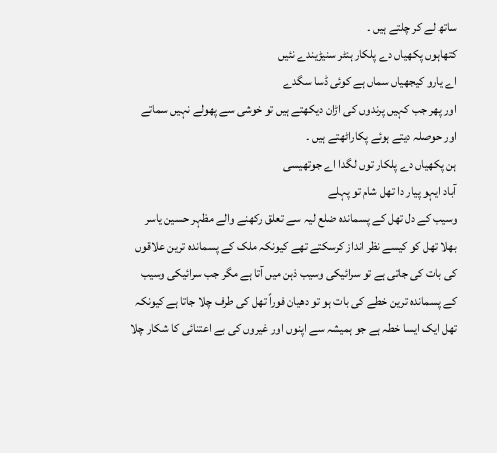ساتھ لے کر چلتے ہیں ۔
کتھاہوں پکھیاں دے پلکار ہنٹر سنیڑیندے نئیں
اے یارو کیجھیاں سماں ہے کوئی ڈسا سگدے
اور پھر جب کہیں پرندوں کی اڑان دیکھتے ہیں تو خوشی سے پھولے نہیں سماتے اور حوصلہ دیتے ہوئے پکاراٹھتے ہیں ۔
ہن پکھیاں دے پلکار توں لگدا اے جوتھیسی
آباد ایہو پیار دا تھل شام تو پہلے
وسیب کے دل تھل کے پسماندہ ضلع لیہ سے تعلق رکھنے والے مظہر حسین یاسر بھلا تھل کو کیسے نظر انداز کرسکتے تھے کیونکہ ملک کے پسماندہ ترین علاقوں کی بات کی جاتی ہے تو سرائیکی وسیب ذہن میں آتا ہے مگر جب سرائیکی وسیب کے پسماندہ ترین خطے کی بات ہو تو دھیان فوراً تھل کی طرف چلا جاتا ہے کیونکہ تھل ایک ایسا خطہ ہے جو ہمیشہ سے اپنوں اور غیروں کی بے اعتنائی کا شکار چلا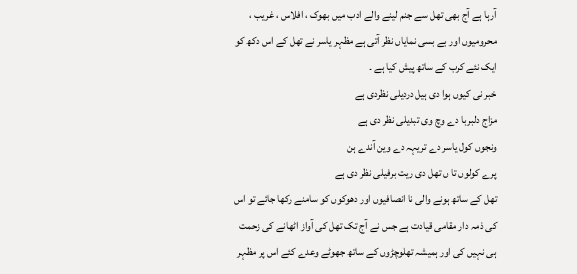آرہا ہے آج بھی تھل سے جنم لینے والے ادب میں بھوک ، افلاس ، غریب ، محرومیوں اور بے بسی نمایاں نظر آتی ہے مظہر یاسر نے تھل کے اس دکھ کو ایک نئے کرب کے ساتھ پیش کیا ہے ۔
خبر نی کیوں ہوا دی ہیل دردیلی نظردی ہے
مزاج دلبربا دے وچ وی تبدیلی نظر دی ہے
ونجوں کول یاسر دے تریہہ دے وین آندے ہن
پرے کولوں تا ں تھل دی ریت برفیلی نظر دی ہے
تھل کے ساتھ ہونے والی نا انصافیوں اور دھوکوں کو سامنے رکھا جائے تو اس کی ذمہ دار مقامی قیادت ہے جس نے آج تک تھل کی آواز اٹھانے کی زحمت ہی نہیں کی اور ہمیشہ تھلوچڑوں کے ساتھ جھوٹے وعدے کئے اس پر مظہر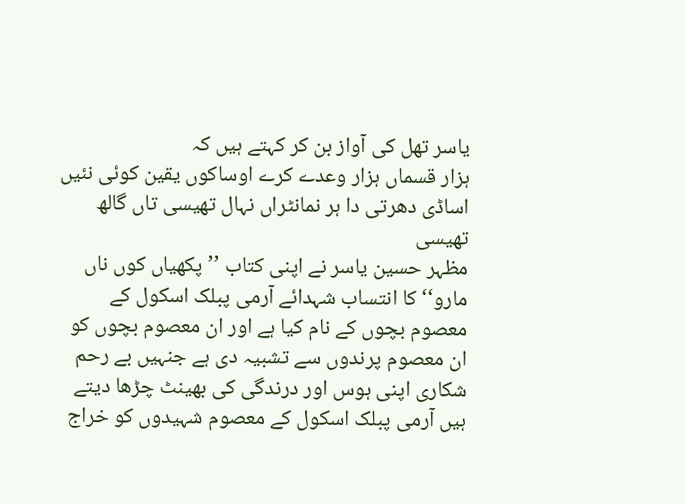یاسر تھل کی آواز بن کر کہتے ہیں کہ
ہزار قسماں ہزار وعدے کرے اوساکوں یقین کوئی نئیں
اساڈی دھرتی دا ہر نمانٹراں نہال تھیسی تاں گالھ تھیسی
مظہر حسین یاسر نے اپنی کتاب ’’ پکھیاں کوں ناں مارو‘‘ کا انتساب شہدائے آرمی پبلک اسکول کے معصوم بچوں کے نام کیا ہے اور ان معصوم بچوں کو ان معصوم پرندوں سے تشبیہ دی ہے جنہیں بے رحم شکاری اپنی ہوس اور درندگی کی بھینٹ چڑھا دیتے ہیں آرمی پبلک اسکول کے معصوم شہیدوں کو خراج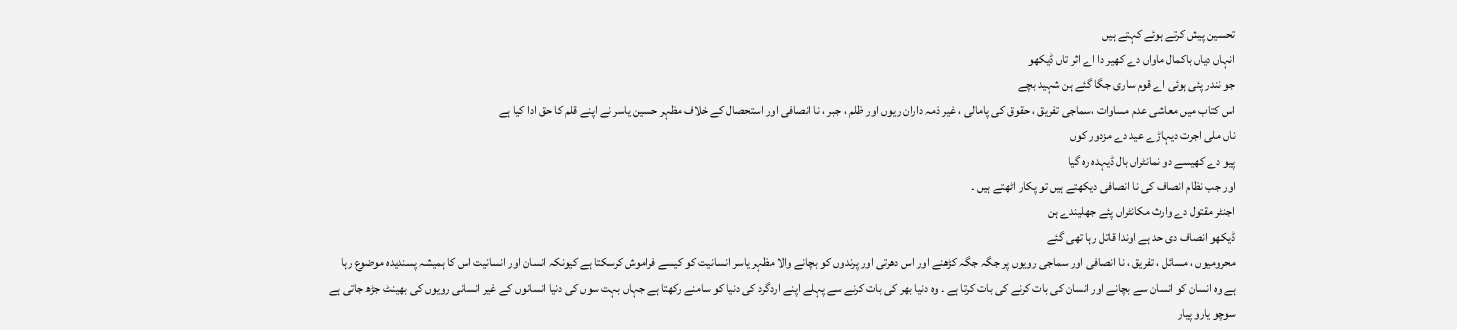تحسین پیش کرتے ہوئے کہتے ہیں
انہاں دیاں باکمال ماواں دے کھیر دا اے اثر تاں ڈیکھو
جو نندر پئی ہوئی اے قوم ساری جگا گئے ہن شہید بچے
اس کتاب میں معاشی عدم مساوات ،سماجی تفریق ، حقوق کی پامالی ، غیر ذمہ داران ریوں اور ظلم ، جبر ، نا انصافی اور استحصال کے خلاف مظہر حسین یاسر نے اپنے قلم کا حق ادا کیا ہے
ناں ملی اجرت دیہاڑے عید دے مزدور کوں
پیو دے کھیسے دو نمانٹراں بال ڈیہدہ رہ گیا
اور جب نظام انصاف کی نا انصافی دیکھتے ہیں تو پکار اٹھتے ہیں ۔
اجنٹر مقتول دے وارث مکانٹراں پئے جھلیندے ہن
ڈیکھو انصاف دی حد ہے اوندا قاتل رہا تھی گئے
محرومیوں ، مسائل ، تفریق ، نا انصافی اور سماجی رویوں پر جگہ جگہ کڑھنے اور اس دھرتی اور پرندوں کو بچانے والا مظہر یاسر انسانیت کو کیسے فراموش کرسکتا ہے کیونکہ انسان اور انسانیت اس کا ہمیشہ پسندیدہ موضوع رہا
ہے وہ انسان کو انسان سے بچانے اور انسان کی بات کرنے کی بات کرتا ہے ۔ وہ دنیا بھر کی بات کرنے سے پہلے اپنے اردگرد کی دنیا کو سامنے رکھتا ہے جہاں بہت سوں کی دنیا انسانوں کے غیر انسانی رویوں کی بھینٹ جڑھ جاتی ہے
سوچو یارو پیار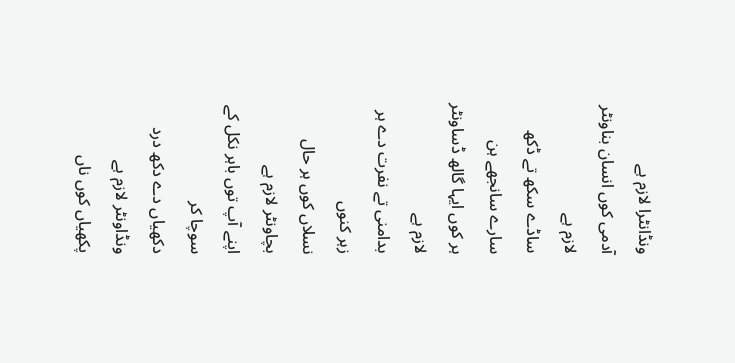ونڈانٹرا لازم ہے
آدمی کوں انسان بناونٹر لازم ہے
ساڈے سکھ تے ڈکھ سارے سانجھے ہن
ہر کوں ایہا گالھ ڈساونٹر لازم ہے
بدامنی تے نفرت دے ہر زہر کنوں
نسلاں کوں ہر حال بچاونٹر لازم ہے
اپنے آپ توں باہر نکل کے سوچا کر
دکھیاں دے دکھ درد ونڈاونٹر لازم ہے
پکھیاں کوں ناں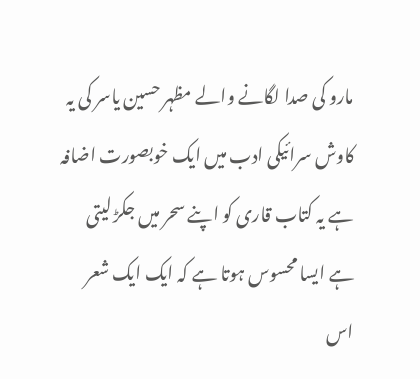مارو کی صدا لگانے والے مظہر حسین یاسر کی یہ کاوش سرائیکی ادب میں ایک خوبصورت اضافہ ہے یہ کتاب قاری کو اپنے سحر میں جکڑ لیتی ہے ایسا محسوس ہوتا ہے کہ ایک ایک شعر اس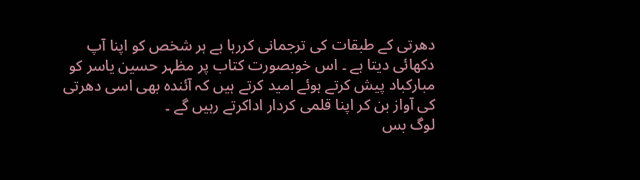دھرتی کے طبقات کی ترجمانی کررہا ہے ہر شخص کو اپنا آپ دکھائی دیتا ہے ۔ اس خوبصورت کتاب پر مظہر حسین یاسر کو مبارکباد پیش کرتے ہوئے امید کرتے ہیں کہ آئندہ بھی اسی دھرتی کی آواز بن کر اپنا قلمی کردار اداکرتے رہیں گے ۔
لوگ بس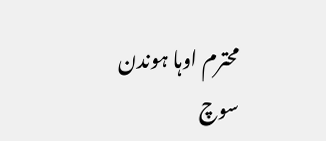محترم اوہا ہوندن
سوچ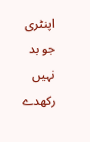اپنٹری جو بد نہیں رکھدے